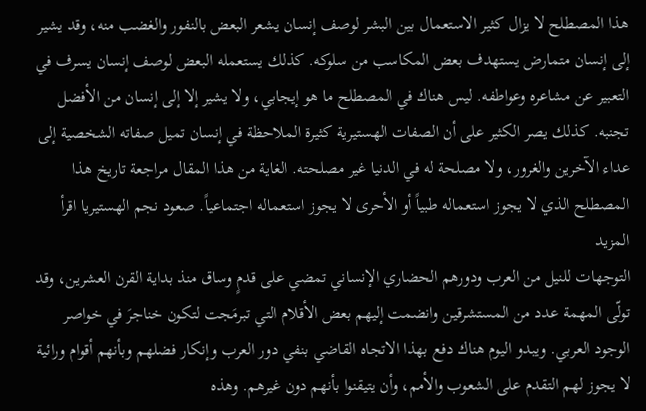هذا المصطلح لا يزال كثير الاستعمال بين البشر لوصف إنسان يشعر البعض بالنفور والغضب منه، وقد يشير إلى إنسان متمارض يستهدف بعض المكاسب من سلوكه. كذلك يستعمله البعض لوصف إنسان يسرف في التعبير عن مشاعره وعواطفه. ليس هناك في المصطلح ما هو إيجابي، ولا يشير إلا إلى إنسان من الأفضل تجنبه. كذلك يصر الكثير على أن الصفات الهستيرية كثيرة الملاحظة في إنسان تميل صفاته الشخصية إلى عداء الآخرين والغرور، ولا مصلحة له في الدنيا غير مصلحته. الغاية من هذا المقال مراجعة تاريخ هذا المصطلح الذي لا يجوز استعماله طبياً أو الأحرى لا يجوز استعماله اجتماعياً. صعود نجم الهستيريا اقرأ المزيد
التوجهات للنيل من العرب ودورهم الحضاري الإنساني تمضي على قدمٍ وساق منذ بداية القرن العشرين، وقد تولّى المهمة عدد من المستشرقين وانضمت إليهم بعض الأقلام التي تبرمَجت لتكون خناجرَ في خواصر الوجود العربي. ويبدو اليوم هناك دفع بهذا الاتجاه القاضي بنفي دور العرب وإنكار فضلهم وبأنهم أقوام ورائية لا يجوز لهم التقدم على الشعوب والأمم، وأن يتيقنوا بأنهم دون غيرهم. وهذه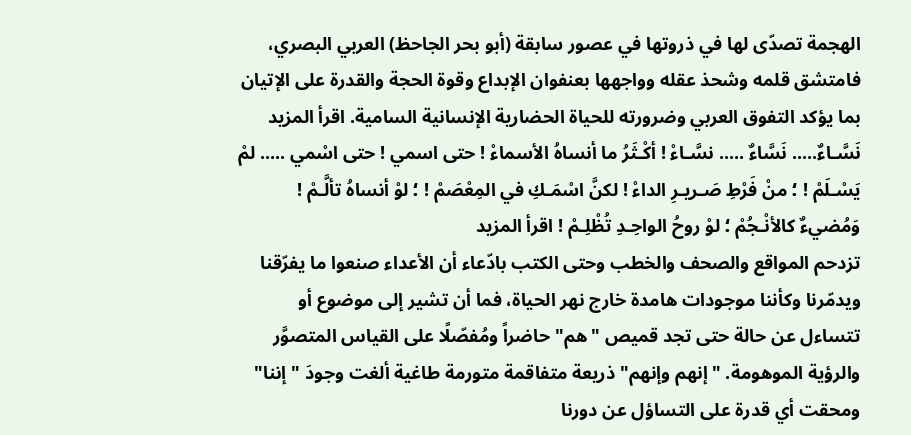الهجمة تصدّى لها في ذروتها في عصور سابقة (أبو بحر الجاحظ) العربي البصري، فامتشق قلمه وشحذ عقله وواجهها بعنفوان الإبداع وقوة الحجة والقدرة على الإتيان بما يؤكد التفوق العربي وضرورته للحياة الحضارية الإنسانية السامية. اقرأ المزيد
نَسَّـاءٌ..... نَسَّاءٌ ..... نسَّـاءْ ! أكْـثَرُ ما أنساهُ الأسماءْ ! حتى اسمي ! حتى اسْمي ..... لمْ يَسْـلَمْ ! ؛ منْ فَرْطِ صَـريـرِ الداءْ ! لكنَّ اسْمَـكِ في المِعْصَمْ ! ؛ لوْ أنساهُ تألَّـمْ ! وَمُضيءٌ كالأنْـجُمْ ؛ لوْ روحُ الواحِـدِ تُظْلِـمْ ! اقرأ المزيد
تزدحم المواقع والصحف والخطب وحتى الكتب بادّعاء أن الأعداء صنعوا ما يفرّقنا ويدمّرنا وكأننا موجودات هامدة خارج نهر الحياة، فما أن تشير إلى موضوع أو تتساءل عن حالة حتى تجد قميص "هم" حاضراً ومُفصّلًا على القياس المتصوَّر والرؤية الموهومة. "إنهم وإنهم" ذريعة متفاقمة متورمة طاغية ألغت وجودَ "إننا" ومحقت أي قدرة على التساؤل عن دورنا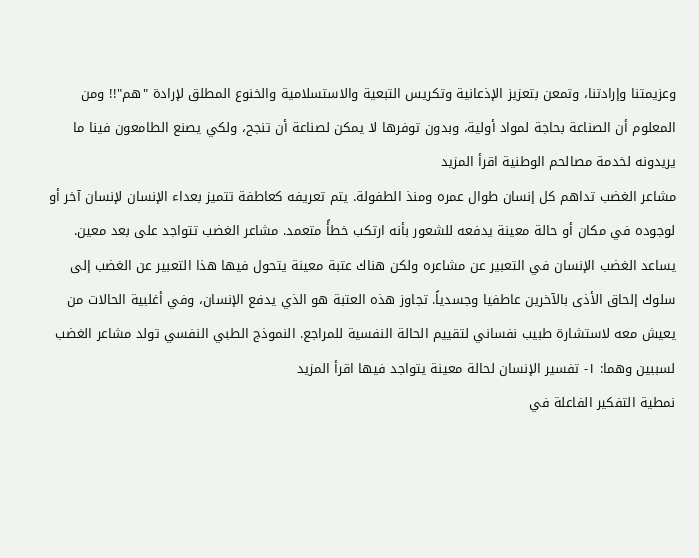وعزيمتنا وإرادتنا، وتمعن بتعزيز الإذعانية وتكريس التبعية والاستسلامية والخنوع المطلق لإرادة "هم"!! ومن المعلوم أن الصناعة بحاجة لمواد أولية، وبدون توفرها لا يمكن لصناعة أن تنجح، ولكي يصنع الطامعون فينا ما يريدونه لخدمة مصالحم الوطنية اقرأ المزيد
مشاعر الغضب تداهم كل إنسان طوال عمره ومنذ الطفولة. يتم تعريفه كعاطفة تتميز بعداء الإنسان لإنسان آخر أو لوجوده في مكان أو حالة معينة يدفعه للشعور بأنه ارتكب خطأً متعمد. مشاعر الغضب تتواجد على بعد معين. يساعد الغضب الإنسان في التعبير عن مشاعره ولكن هناك عتبة معينة يتحول فيها هذا التعبير عن الغضب إلى سلوك إلحاق الأذى بالآخرين عاطفيا وجسدياً. تجاوز هذه العتبة هو الذي يدفع الإنسان، وفي أغلبية الحالات من يعيش معه لاستشارة طبيب نفساني لتقييم الحالة النفسية للمراجع. النموذج الطبي النفسي تولد مشاعر الغضب لسببين وهما: ١- تفسير الإنسان لحالة معينة يتواجد فيها اقرأ المزيد
نمطية التفكير الفاعلة في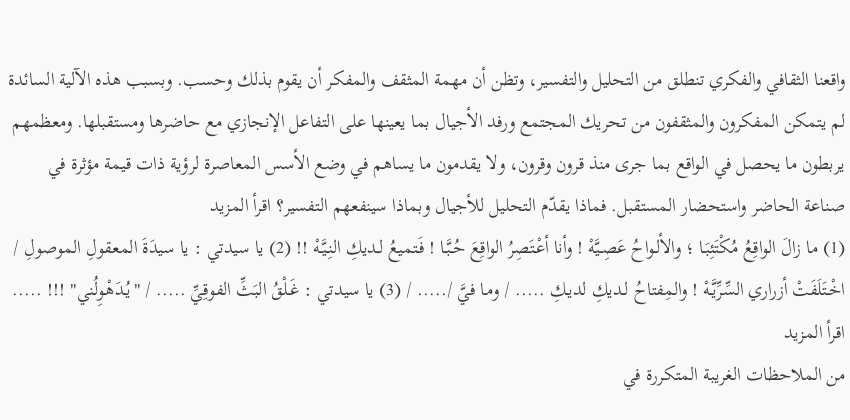واقعنا الثقافي والفكري تنطلق من التحليل والتفسير، وتظن أن مهمة المثقف والمفكر أن يقوم بذلك وحسب. وبسبب هذه الآلية السائدة لم يتمكن المفكرون والمثقفون من تحريك المجتمع ورفد الأجيال بما يعينها على التفاعل الإنجازي مع حاضرها ومستقبلها. ومعظمهم يربطون ما يحصل في الواقع بما جرى منذ قرون وقرون، ولا يقدمون ما يساهم في وضع الأسس المعاصرة لرؤية ذات قيمة مؤثرة في صناعة الحاضر واستحضار المستقبل. فماذا يقدّم التحليل للأجيال وبماذا سينفعهم التفسير؟ اقرأ المزيد
(1) ما زالَ الواقِعُ مُكْتَئِبَـا ؛ والألـواحُ عَصِـيَّهْ ! وأنا أعْـتَصِرُ الواقِعَ حُـبَّـا ! فَـتميعُ لـديكِ النِـيَّـهْ !! (2) يا سيدتي : يا سيدَةَ المعقولِ الموصولِ / اخْـتَلَفَتْ أزراري السِّرِّيَّـهْ ! والمِفتاحُ لـديكِ لديـكِ ..... / ومـا فيَّ /..... / (3) يا سيدتي : غَـلْقُ البَثِّ الفوقِيِّ ..... / "يُـدَهْـوِلُني" !!! ..... اقرأ المزيد
من الملاحظات الغريبة المتكررة في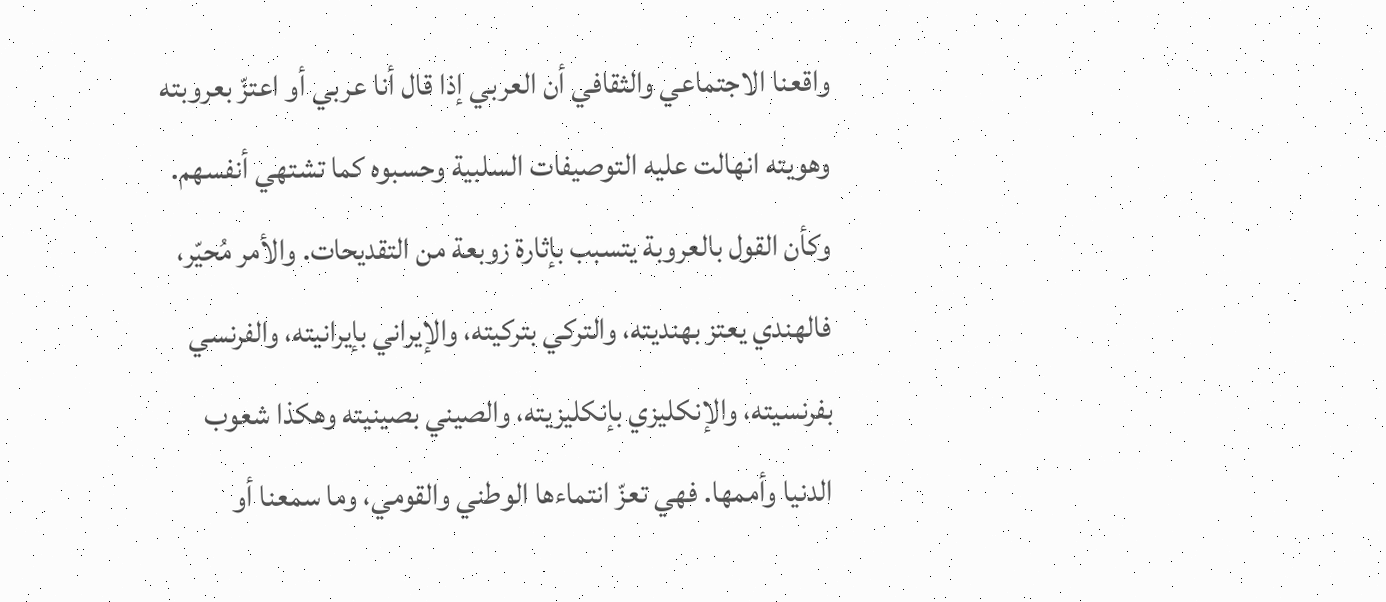واقعنا الاجتماعي والثقافي أن العربي إذا قال أنا عربي أو اعتزّ بعروبته وهويته انهالت عليه التوصيفات السلبية وحسبوه كما تشتهي أنفسهم. وكأن القول بالعروبة يتسبب بإثارة زوبعة من التقديحات. والأمر مُحيّر، فالهندي يعتز بهنديته، والتركي بتركيته، والإيراني بإيرانيته، والفرنسي بفرنسيته، والإنكليزي بإنكليزيته، والصيني بصينيته وهكذا شعوب الدنيا وأممها. فهي تعزّ انتماءها الوطني والقومي، وما سمعنا أو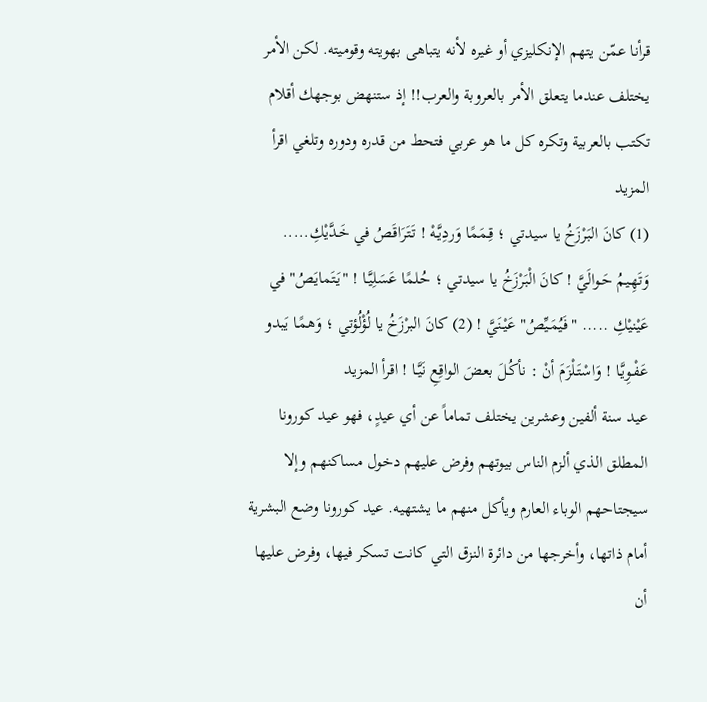قرأنا عمّن يتهم الإنكليزي أو غيره لأنه يتباهى بهويته وقوميته. لكن الأمر يختلف عندما يتعلق الأمر بالعروبة والعرب!! إذ ستنهض بوجهك أقلام تكتب بالعربية وتكره كل ما هو عربي فتحط من قدره ودوره وتلغي اقرأ المزيد
(1) كانَ البَرْزَخُ يا سيدتي ؛ قِـمَمًا وَردِيَّـهْ ! تَتَرَاقَصُ في خَـدَّيْكِ..... وَتَهِـيمُ حَـوالَيَّ ! كانَ الْبَرْزَخُ يا سيدتي ؛ حُـلمًا عَسَلِيَّـا ! "يَتَمايَصُ" في عَيْنيْكِ ..... "فَيُمَـيِّصُ" عَيْـنَيَّ ! (2) كانَ البرْزَخُ يا لُؤْلُؤتي ؛ وَهمًـا يَبدو عَفْـوِيَّـا ! وَاسْتَـلْزَمَ أنْ : نأكُـلَ بعضَ الواقِعِ نَيَّـا ! اقرأ المزيد
عيد سنة ألفين وعشرين يختلف تماماً عن أي عيدٍ، فهو عيد كورونا المطلق الذي ألزم الناس بيوتهم وفرض عليهم دخول مساكنهم وإلا سيجتاحهم الوباء العارم ويأكل منهم ما يشتهيه. عيد كورونا وضع البشرية أمام ذاتها، وأخرجها من دائرة النزق التي كانت تسكر فيها، وفرض عليها أن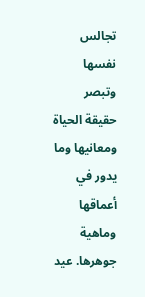تجالس نفسها وتبصر حقيقة الحياة ومعانيها وما يدور في أعماقها وماهية جوهرها. عيد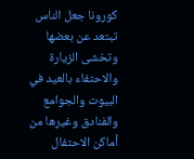كورونا جعل الناس تبتعد عن بعضها وتخشى الزيارة والاحتفاء بالعيد في البيوت والجوامع والفنادق وغيرها من أماكن الاحتفال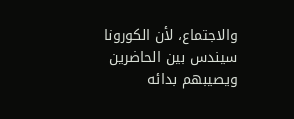والاجتماع، لأن الكورونا سيندس بين الحاضرين ويصيبهم بدائه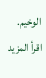الوخيم. اقرأ المزيد